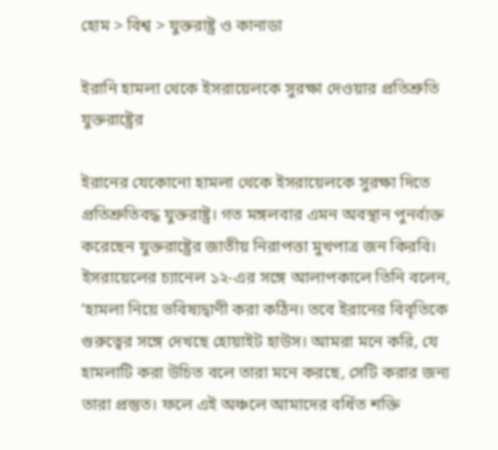হোম > বিশ্ব > যুক্তরাষ্ট্র ও কানাডা

ইরানি হামলা থেকে ইসরায়েলকে সুরক্ষা দেওয়ার প্রতিশ্রুতি যুক্তরাষ্ট্রের

ইরানের যেকোনো হামলা থেকে ইসরায়েলকে সুরক্ষা দিতে প্রতিশ্রুতিবদ্ধ যুক্তরাষ্ট্র। গত মঙ্গলবার এমন অবস্থান পুনর্ব্যক্ত করেছেন যুক্তরাষ্ট্রের জাতীয় নিরাপত্তা মুখপাত্র জন কিরবি। ইসরায়েলের চ্যানেল ১২-এর সঙ্গে আলাপকালে তিনি বলেন, ‘হামলা নিয়ে ভবিষ্যদ্বাণী করা কঠিন। তবে ইরানের বিবৃতিকে গুরুত্বের সঙ্গে দেখছে হোয়াইট হাউস। আমরা মনে করি, যে হামলাটি করা উচিত বলে তারা মনে করছে, সেটি করার জন্য তারা প্রস্তুত। ফলে এই অঞ্চলে আমাদের বর্ধিত শক্তি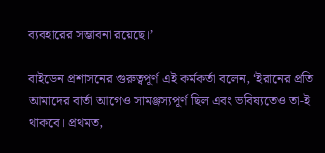ব্যবহারের সম্ভাবনা রয়েছে।’

বাইডেন প্রশাসনের গুরুত্বপূর্ণ এই কর্মকর্তা বলেন, ‘ইরানের প্রতি আমাদের বার্তা আগেও সামঞ্জস্যপূর্ণ ছিল এবং ভবিষ্যতেও তা-ই থাকবে। প্রথমত,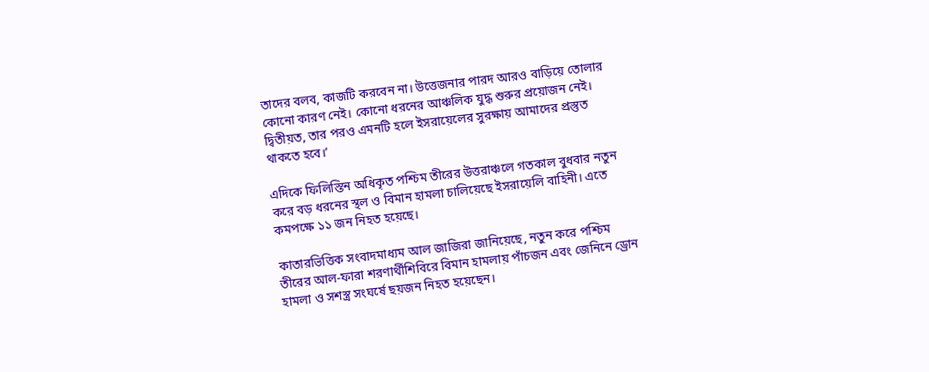তাদের বলব, কাজটি করবেন না। উত্তেজনার পারদ আরও বাড়িয়ে তোলার কোনো কারণ নেই। কোনো ধরনের আঞ্চলিক যুদ্ধ শুরুর প্রয়োজন নেই। দ্বিতীয়ত, তার পরও এমনটি হলে ইসরায়েলের সুরক্ষায় আমাদের প্রস্তুত থাকতে হবে।’

এদিকে ফিলিস্তিন অধিকৃত পশ্চিম তীরের উত্তরাঞ্চলে গতকাল বুধবার নতুন করে বড় ধরনের স্থল ও বিমান হামলা চালিয়েছে ইসরায়েলি বাহিনী। এতে কমপক্ষে ১১ জন নিহত হয়েছে।

কাতারভিত্তিক সংবাদমাধ্যম আল জাজিরা জানিয়েছে, নতুন করে পশ্চিম তীরের আল-ফারা শরণার্থীশিবিরে বিমান হামলায় পাঁচজন এবং জেনিনে ড্রোন হামলা ও সশস্ত্র সংঘর্ষে ছয়জন নিহত হয়েছেন।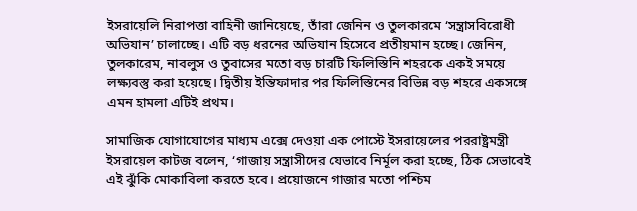ইসরায়েলি নিরাপত্তা বাহিনী জানিয়েছে, তাঁরা জেনিন ও তুলকারমে ‘সন্ত্রাসবিরোধী অভিযান’ চালাচ্ছে। এটি বড় ধরনের অভিযান হিসেবে প্রতীয়মান হচ্ছে। জেনিন, তুলকারেম, নাবলুস ও তুবাসের মতো বড় চারটি ফিলিস্তিনি শহরকে একই সময়ে লক্ষ্যবস্তু করা হয়েছে। দ্বিতীয় ইন্তিফাদার পর ফিলিস্তিনের বিভিন্ন বড় শহরে একসঙ্গে এমন হামলা এটিই প্রথম।

সামাজিক যোগাযোগের মাধ্যম এক্সে দেওয়া এক পোস্টে ইসরায়েলের পররাষ্ট্রমন্ত্রী ইসরায়েল কাটজ বলেন, ‘গাজায় সন্ত্রাসীদের যেভাবে নির্মূল করা হচ্ছে, ঠিক সেভাবেই এই ঝুঁকি মোকাবিলা করতে হবে। প্রয়োজনে গাজার মতো পশ্চিম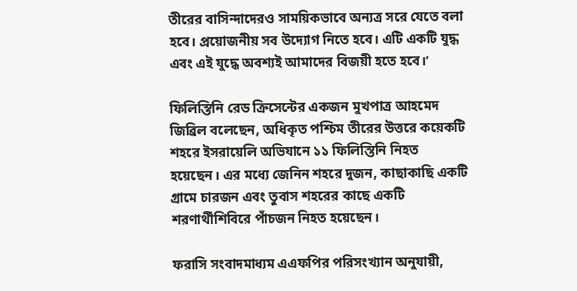তীরের বাসিন্দাদেরও সাময়িকভাবে অন্যত্র সরে যেতে বলা হবে। প্রয়োজনীয় সব উদ্যোগ নিতে হবে। এটি একটি যুদ্ধ এবং এই যুদ্ধে অবশ্যই আমাদের বিজয়ী হতে হবে।’

ফিলিস্তিনি রেড ক্রিসেন্টের একজন মুখপাত্র আহমেদ জিব্রিল বলেছেন, অধিকৃত পশ্চিম তীরের উত্তরে কয়েকটি শহরে ইসরায়েলি অভিযানে ১১ ফিলিস্তিনি নিহত হয়েছেন। এর মধ্যে জেনিন শহরে দুজন, কাছাকাছি একটি গ্রামে চারজন এবং তুবাস শহরের কাছে একটি শরণার্থীশিবিরে পাঁচজন নিহত হয়েছেন।

ফরাসি সংবাদমাধ্যম এএফপির পরিসংখ্যান অনুযায়ী,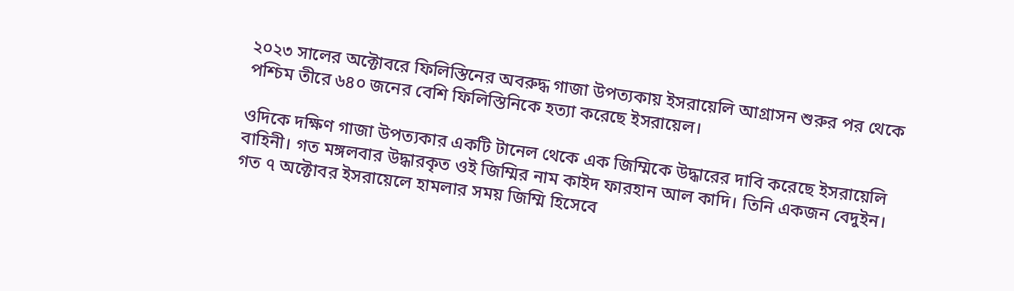২০২৩ সালের অক্টোবরে ফিলিস্তিনের অবরুদ্ধ গাজা উপত্যকায় ইসরায়েলি আগ্রাসন শুরুর পর থেকে পশ্চিম তীরে ৬৪০ জনের বেশি ফিলিস্তিনিকে হত্যা করেছে ইসরায়েল।

ওদিকে দক্ষিণ গাজা উপত্যকার একটি টানেল থেকে এক জিম্মিকে উদ্ধারের দাবি করেছে ইসরায়েলি বাহিনী। গত মঙ্গলবার উদ্ধারকৃত ওই জিম্মির নাম কাইদ ফারহান আল কাদি। তিনি একজন বেদুইন। গত ৭ অক্টোবর ইসরায়েলে হামলার সময় জিম্মি হিসেবে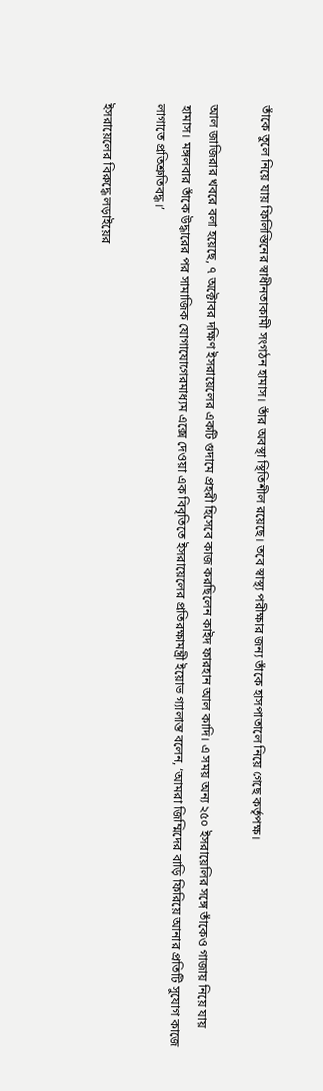তাঁকে তুলে নিয়ে যায় ফিলিস্তিনের স্বাধীনতাকামী সংগঠন হামাস। তাঁর অবস্থা স্থিতিশীল রয়েছে। তবে স্বাস্থ্য পরীক্ষার জন্য তাঁকে হাসপাতালে নিয়ে গেছে কর্তৃপক্ষ।

আল জাজিরার খবরে বলা হয়েছে, ৭ অক্টোবর দক্ষিণ ইসরায়েলের একটি গুদামে প্রহরী হিসেবে কাজ করছিলেন কাইদ ফারহান আল কাদি। এ সময় অন্য ২৫০ ইসরায়েলির সঙ্গে তাঁকেও গাজায় নিয়ে যায় হামাস। মঙ্গলবার তাঁকে উদ্ধারের পর সামাজিক যোগাযোগেরমাধ্যম এক্সে দেওয়া এক বিবৃতিতে ইসরায়েলের প্রতিরক্ষামন্ত্রী ইয়োভ গ্যালান্ত বলেন, ‘আমরা জিম্মিদের বাড়ি ফিরিয়ে আনার প্রতিটি সুযোগ কাজে লাগাতে প্রতিশ্রুতিবদ্ধ।’

ইসরায়েলের বিরুদ্ধে লড়াইয়ের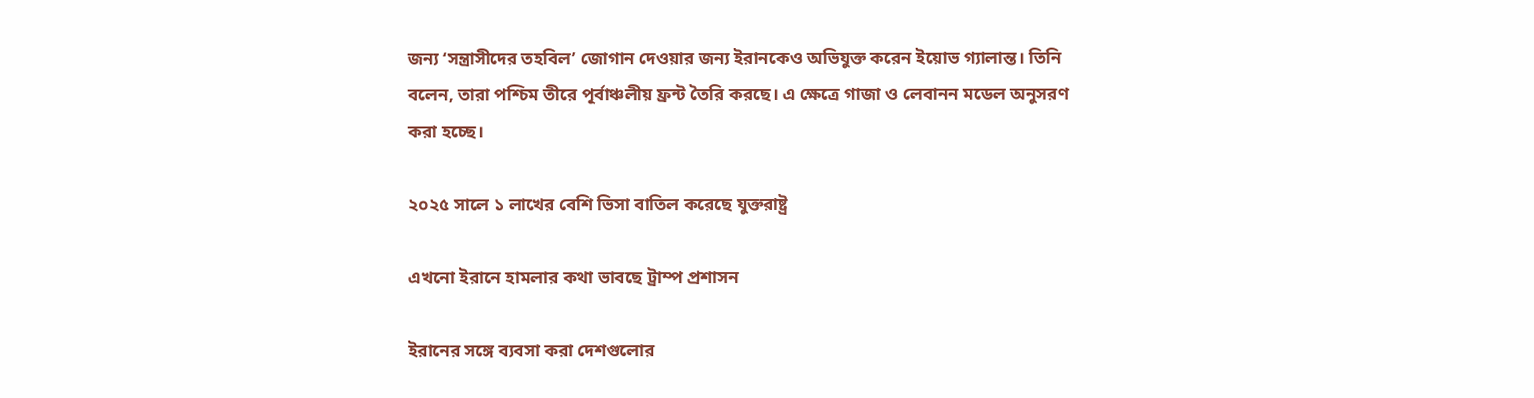জন্য ‘সন্ত্রাসীদের তহবিল’ জোগান দেওয়ার জন্য ইরানকেও অভিযুক্ত করেন ইয়োভ গ্যালান্ত। তিনি বলেন, তারা পশ্চিম তীরে পূর্বাঞ্চলীয় ফ্রন্ট তৈরি করছে। এ ক্ষেত্রে গাজা ও লেবানন মডেল অনুসরণ করা হচ্ছে।

২০২৫ সালে ১ লাখের বেশি ভিসা বাতিল করেছে যুক্তরাষ্ট্র

এখনো ইরানে হামলার কথা ভাবছে ট্রাম্প প্রশাসন

ইরানের সঙ্গে ব্যবসা করা দেশগুলোর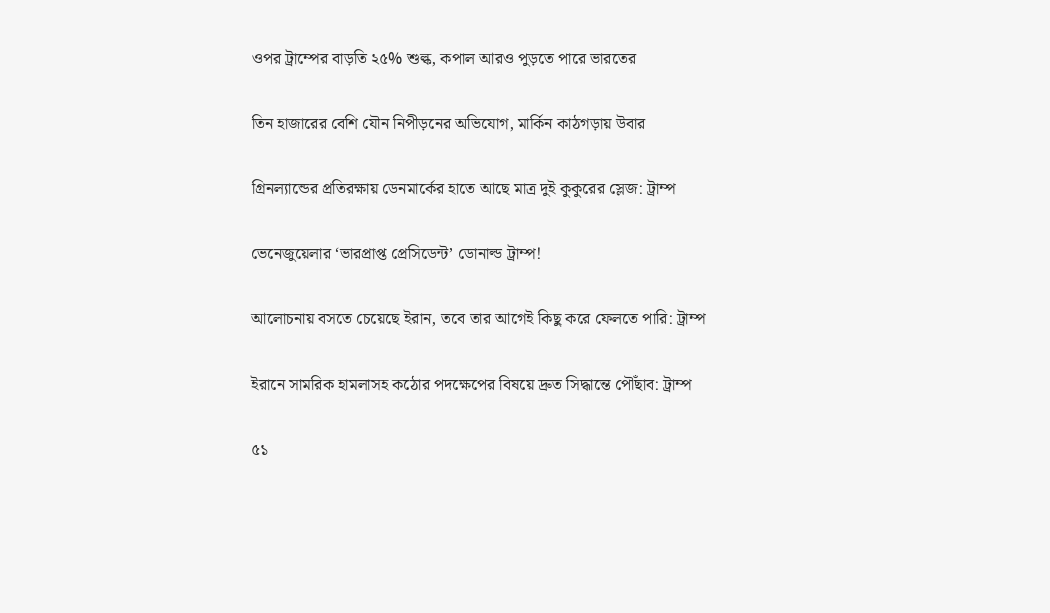ওপর ট্রাম্পের বাড়তি ২৫% শুল্ক, কপাল আরও পুড়তে পারে ভারতের

তিন হাজারের বেশি যৌন নিপীড়নের অভিযোগ, মার্কিন কাঠগড়ায় উবার

গ্রিনল্যান্ডের প্রতিরক্ষায় ডেনমার্কের হাতে আছে মাত্র দুই কুকুরের স্লেজ: ট্রাম্প

ভেনেজুয়েলার ‘ভারপ্রাপ্ত প্রেসিডেন্ট’ ডোনাল্ড ট্রাম্প!

আলোচনায় বসতে চেয়েছে ইরান, তবে তার আগেই কিছু করে ফেলতে পারি: ট্রাম্প

ইরানে সামরিক হামলাসহ কঠোর পদক্ষেপের বিষয়ে দ্রুত সিদ্ধান্তে পৌঁছাব: ট্রাম্প

৫১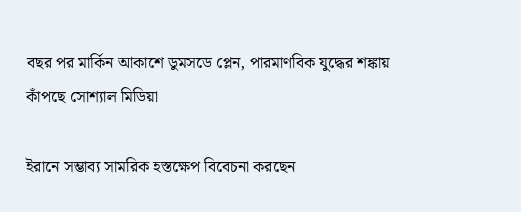বছর পর মার্কিন আকাশে ডুমসডে প্লেন, পারমাণবিক যুদ্ধের শঙ্কায় কাঁপছে সোশ্যাল মিডিয়া

ইরানে সম্ভাব্য সামরিক হস্তক্ষেপ বিবেচনা করছেন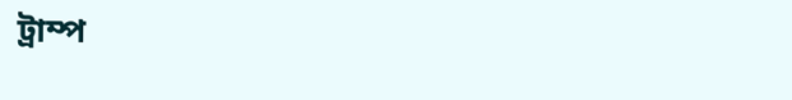ট্রাম্প